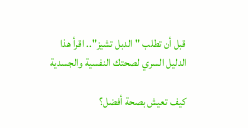قبل أن تطلب "الدبل تشيز".. اقرأ هذا الدليل السري لصحتك النفسية والجسدية

كيف تعيش بصحة أفضل؟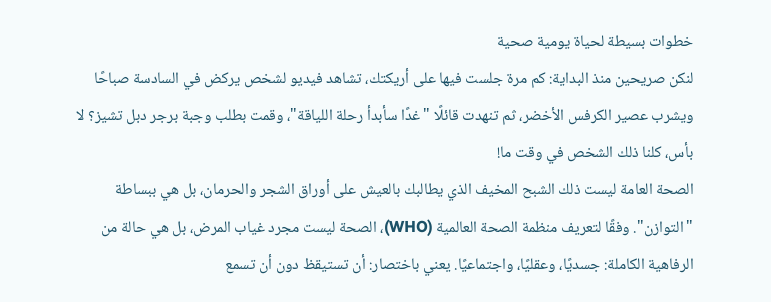خطوات بسيطة لحياة يومية صحية
لنكن صريحين منذ البداية: كم مرة جلست فيها على أريكتك، تشاهد فيديو لشخص يركض في السادسة صباحًا ويشرب عصير الكرفس الأخضر، ثم تنهدت قائلًا "غدًا سأبدأ رحلة اللياقة"، وقمت بطلب وجبة برجر دبل تشيز؟ لا بأس، كلنا ذلك الشخص في وقت ما!
الصحة العامة ليست ذلك الشبح المخيف الذي يطالبك بالعيش على أوراق الشجر والحرمان، بل هي ببساطة "التوازن". وفقًا لتعريف منظمة الصحة العالمية (WHO)، الصحة ليست مجرد غياب المرض، بل هي حالة من الرفاهية الكاملة: جسديًا، وعقليًا، واجتماعيًا. يعني باختصار: أن تستيقظ دون أن تسمع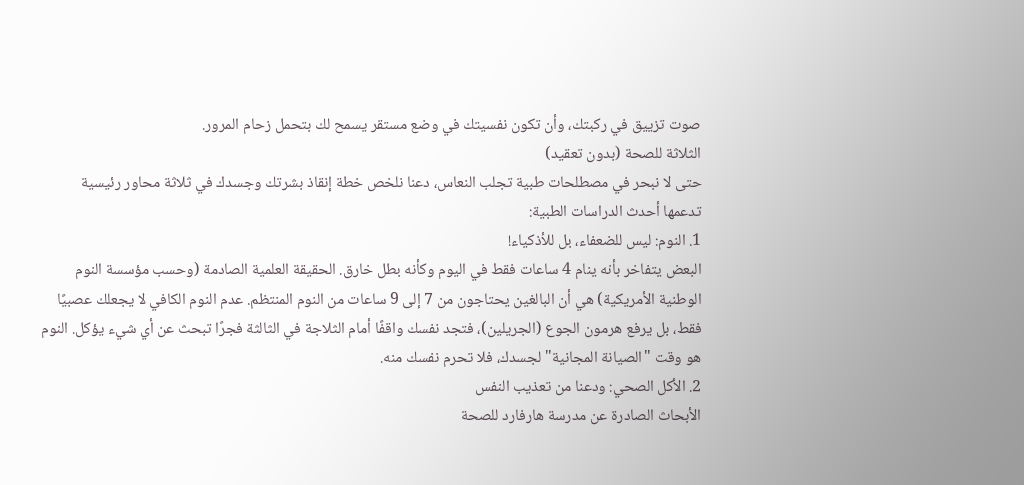صوت تزييق في ركبتك، وأن تكون نفسيتك في وضع مستقر يسمح لك بتحمل زحام المرور.
الثلاثة للصحة (بدون تعقيد)
حتى لا نبحر في مصطلحات طبية تجلب النعاس، دعنا نلخص خطة إنقاذ بشرتك وجسدك في ثلاثة محاور رئيسية تدعمها أحدث الدراسات الطبية:
1. النوم: ليس للضعفاء، بل للأذكياء!
البعض يتفاخر بأنه ينام 4 ساعات فقط في اليوم وكأنه بطل خارق. الحقيقة العلمية الصادمة (وحسب مؤسسة النوم الوطنية الأمريكية) هي أن البالغين يحتاجون من 7 إلى 9 ساعات من النوم المنتظم. عدم النوم الكافي لا يجعلك عصبيًا فقط، بل يرفع هرمون الجوع (الجريلين)، فتجد نفسك واقفًا أمام الثلاجة في الثالثة فجرًا تبحث عن أي شيء يؤكل. النوم هو وقت "الصيانة المجانية" لجسدك، فلا تحرم نفسك منه.
2. الأكل الصحي: ودعنا من تعذيب النفس
الأبحاث الصادرة عن مدرسة هارفارد للصحة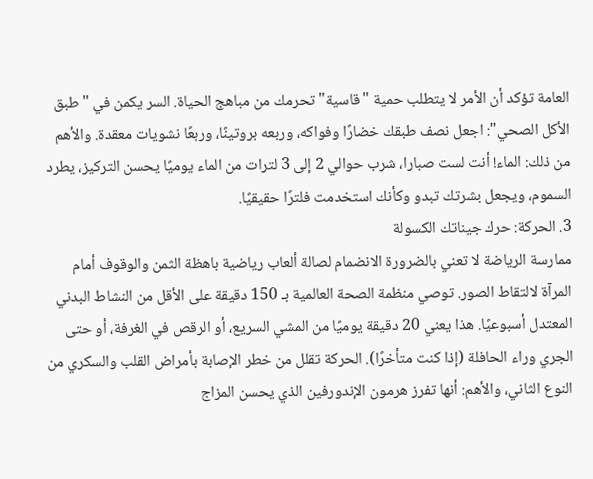العامة تؤكد أن الأمر لا يتطلب حمية "قاسية" تحرمك من مباهج الحياة. السر يكمن في "طبق الأكل الصحي": اجعل نصف طبقك خضارًا وفواكه، وربعه بروتينًا، وربعًا نشويات معقدة. والأهم من ذلك: الماء! أنت لست صبارا، شرب حوالي 2 إلى 3 لترات من الماء يوميًا يحسن التركيز، يطرد السموم، ويجعل بشرتك تبدو وكأنك استخدمت فلترًا حقيقيًا.
3. الحركة: حرك جيناتك الكسولة
ممارسة الرياضة لا تعني بالضرورة الانضمام لصالة ألعاب رياضية باهظة الثمن والوقوف أمام المرآة لالتقاط الصور. توصي منظمة الصحة العالمية بـ 150 دقيقة على الأقل من النشاط البدني المعتدل أسبوعيًا. هذا يعني 20 دقيقة يوميًا من المشي السريع، أو الرقص في الغرفة، أو حتى الجري وراء الحافلة (إذا كنت متأخرًا). الحركة تقلل من خطر الإصابة بأمراض القلب والسكري من النوع الثاني، والأهم: أنها تفرز هرمون الإندورفين الذي يحسن المزاج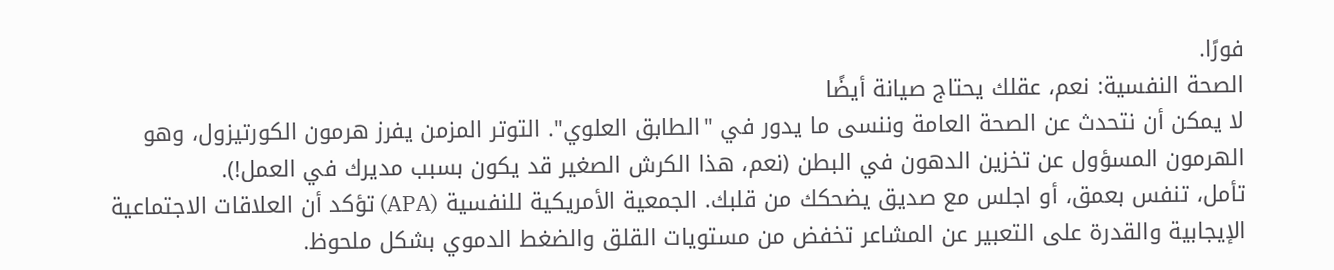فورًا.
الصحة النفسية: نعم، عقلك يحتاج صيانة أيضًا
لا يمكن أن نتحدث عن الصحة العامة وننسى ما يدور في "الطابق العلوي". التوتر المزمن يفرز هرمون الكورتيزول، وهو الهرمون المسؤول عن تخزين الدهون في البطن (نعم، هذا الكرش الصغير قد يكون بسبب مديرك في العمل!).
تأمل، تنفس بعمق، أو اجلس مع صديق يضحكك من قلبك. الجمعية الأمريكية للنفسية (APA) تؤكد أن العلاقات الاجتماعية الإيجابية والقدرة على التعبير عن المشاعر تخفض من مستويات القلق والضغط الدموي بشكل ملحوظ.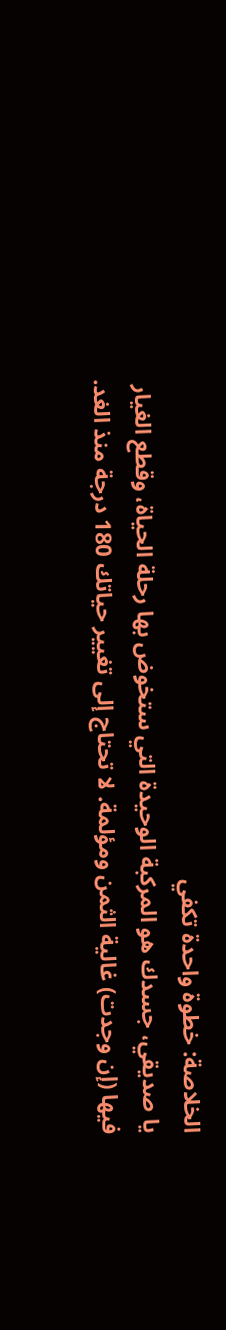الخلاصة: خطوة واحدة تكفي
يا صديقي، جسدك هو المركبة الوحيدة التي ستخوض بها رحلة الحياة، وقطع الغيار فيها (إن وجدت) غالية الثمن ومؤلمة. لا تحتاج إلى تغيير حياتك 180 درجة منذ الغد.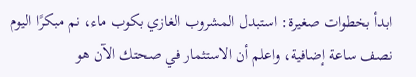ابدأ بخطوات صغيرة: استبدل المشروب الغازي بكوب ماء، نم مبكرًا اليوم نصف ساعة إضافية، واعلم أن الاستثمار في صحتك الآن هو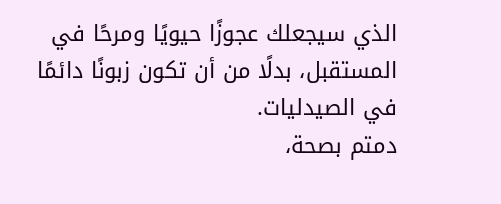الذي سيجعلك عجوزًا حيويًا ومرحًا في المستقبل، بدلًا من أن تكون زبونًا دائمًا في الصيدليات.
دمتم بصحة،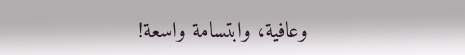وعافية، وابتسامة واسعة!